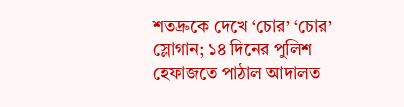শতদ্রুকে দেখে ‘চোর’ ‘চোর’ স্লোগান; ১৪ দিনের পুলিশ হেফাজতে পাঠাল আদালত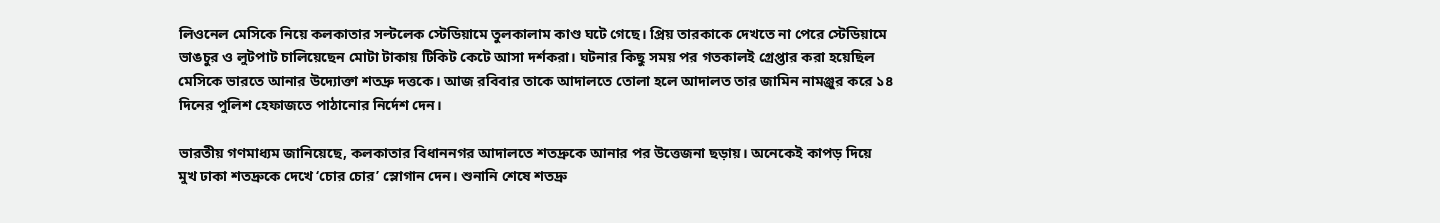লিওনেল মেসিকে নিয়ে কলকাতার সল্টলেক স্টেডিয়ামে তুলকালাম কাণ্ড ঘটে গেছে। প্রিয় তারকাকে দেখতে না পেরে স্টেডিয়ামে ভাঙচুর ও লুটপাট চালিয়েছেন মোটা টাকায় টিকিট কেটে আসা দর্শকরা। ঘটনার কিছু সময় পর গতকালই গ্রেপ্তার করা হয়েছিল মেসিকে ভারতে আনার উদ্যোক্তা শতদ্রু দত্তকে। আজ রবিবার তাকে আদালতে তোলা হলে আদালত তার জামিন নামঞ্জুর করে ১৪ দিনের পুলিশ হেফাজতে পাঠানোর নির্দেশ দেন।

ভারতীয় গণমাধ্যম জানিয়েছে, কলকাতার বিধাননগর আদালতে শতদ্রুকে আনার পর উত্তেজনা ছড়ায়। অনেকেই কাপড় দিয়ে মুখ ঢাকা শতদ্রুকে দেখে ‘চোর চোর’ স্লোগান দেন। শুনানি শেষে শতদ্রু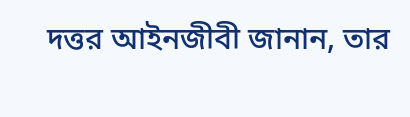দত্তর আইনজীবী জানান, তার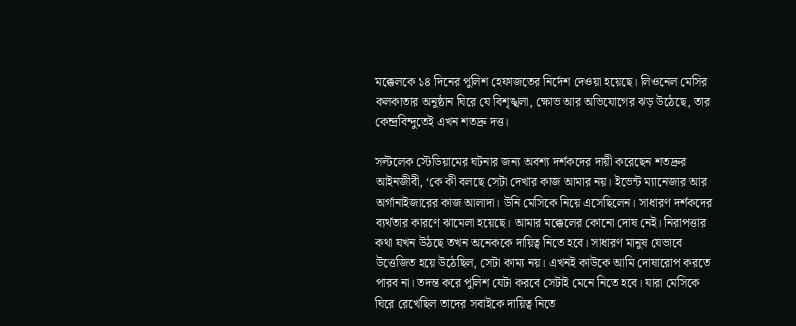মক্কেলকে ১৪ দিনের পুলিশ হেফাজতের নির্দেশ দেওয়া হয়েছে। লিওনেল মেসির কলকাতার অনুষ্ঠান ঘিরে যে বিশৃঙ্খলা, ক্ষোভ আর অভিযোগের ঝড় উঠেছে, তার কেন্দ্রবিন্দুতেই এখন শতদ্রু দত্ত।

সল্টলেক স্টেডিয়ামের ঘটনার জন্য অবশ্য দর্শকদের দায়ী করেছেন শতদ্রুর আইনজীবী, ‘কে কী বলছে সেটা দেখার কাজ আমার নয়। ইভেন্ট ম্যানেজার আর অর্গানাইজারের কাজ আলাদা। উনি মেসিকে নিয়ে এসেছিলেন। সাধারণ দর্শকদের ব্যর্থতার কারণে ঝামেলা হয়েছে। আমার মক্কেলের কোনো দোষ নেই। নিরাপত্তার কথা যখন উঠছে তখন অনেককে দায়িত্ব নিতে হবে। সাধারণ মানুষ যেভাবে উত্তেজিত হয়ে উঠেছিল, সেটা কাম্য নয়। এখনই কাউকে আমি দোষারোপ করতে পারব না। তদন্ত করে পুলিশ যেটা করবে সেটাই মেনে নিতে হবে। যারা মেসিকে ঘিরে রেখেছিল তাদের সবাইকে দায়িত্ব নিতে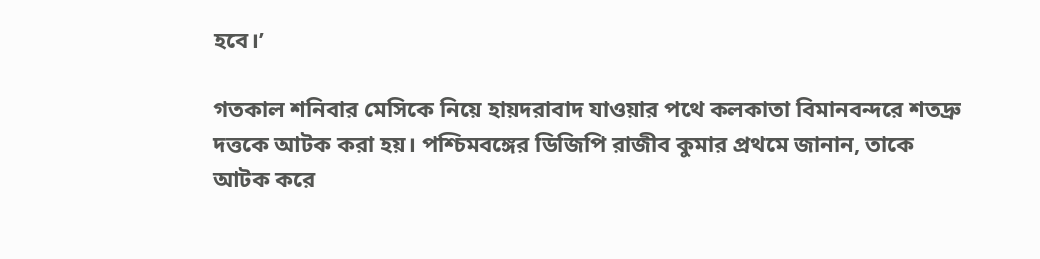হবে।’

গতকাল শনিবার মেসিকে নিয়ে হায়দরাবাদ যাওয়ার পথে কলকাতা বিমানবন্দরে শতদ্রু দত্তকে আটক করা হয়। পশ্চিমবঙ্গের ডিজিপি রাজীব কুমার প্রথমে জানান, তাকে আটক করে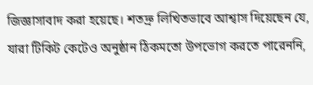জিজ্ঞাসাবাদ করা হয়েছে। শতদ্রু লিখিতভাবে আশ্বাস দিয়েছেন যে, যারা টিকিট কেটেও অনুষ্ঠান ঠিকমতো উপভোগ করতে পারেননি,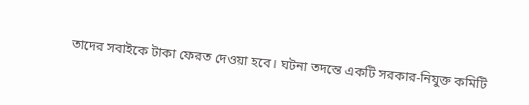তাদের সবাইকে টাকা ফেরত দেওয়া হবে। ঘটনা তদন্তে একটি সরকার-নিযুক্ত কমিটি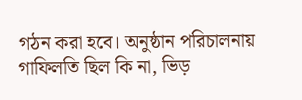গঠন করা হবে। অনুষ্ঠান পরিচালনায় গাফিলতি ছিল কি না, ভিড়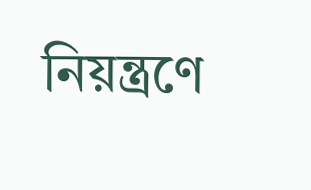নিয়ন্ত্রণে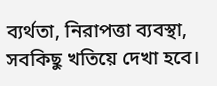ব্যর্থতা, নিরাপত্তা ব্যবস্থা, সবকিছু খতিয়ে দেখা হবে।